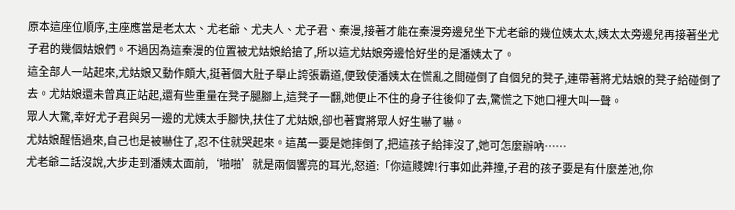原本這座位順序,主座應當是老太太、尤老爺、尤夫人、尤子君、秦漫,接著才能在秦漫旁邊兒坐下尤老爺的幾位姨太太,姨太太旁邊兒再接著坐尤子君的幾個姑娘們。不過因為這秦漫的位置被尤姑娘給搶了,所以這尤姑娘旁邊恰好坐的是潘姨太了。
這全部人一站起來,尤姑娘又動作頗大,挺著個大肚子舉止誇張霸道,便致使潘姨太在慌亂之間碰倒了自個兒的凳子,連帶著將尤姑娘的凳子給碰倒了去。尤姑娘還未曾真正站起,還有些重量在凳子腿腳上,這凳子一翻,她便止不住的身子往後仰了去,驚慌之下她口裡大叫一聲。
眾人大驚,幸好尤子君與另一邊的尤姨太手腳快,扶住了尤姑娘,卻也著實將眾人好生嚇了嚇。
尤姑娘醒悟過來,自己也是被嚇住了,忍不住就哭起來。這萬一要是她摔倒了,把這孩子給摔沒了,她可怎麼辦吶……
尤老爺二話沒說,大步走到潘姨太面前,‘啪啪’就是兩個響亮的耳光,怒道:「你這賤婢!行事如此莽撞,子君的孩子要是有什麼差池,你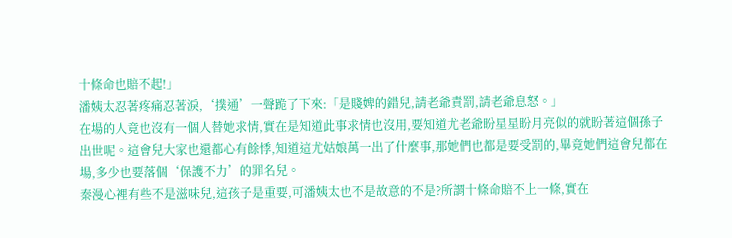十條命也賠不起!」
潘姨太忍著疼痛忍著淚,‘撲通’一聲跪了下來:「是賤婢的錯兒,請老爺責罰,請老爺息怒。」
在場的人竟也沒有一個人替她求情,實在是知道此事求情也沒用,要知道尤老爺盼星星盼月亮似的就盼著這個孫子出世呢。這會兒大家也還都心有餘悸,知道這尤姑娘萬一出了什麼事,那她們也都是要受罰的,畢竟她們這會兒都在場,多少也要落個‘保護不力’的罪名兒。
秦漫心裡有些不是滋味兒,這孩子是重要,可潘姨太也不是故意的不是?所謂十條命賠不上一條,實在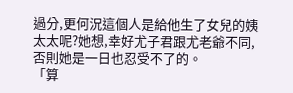過分,更何況這個人是給他生了女兒的姨太太呢?她想,幸好尤子君跟尤老爺不同,否則她是一日也忍受不了的。
「算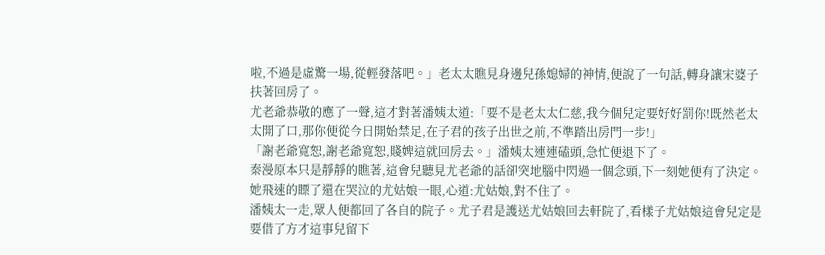啦,不過是虛驚一場,從輕發落吧。」老太太瞧見身邊兒孫媳婦的神情,便說了一句話,轉身讓宋婆子扶著回房了。
尤老爺恭敬的應了一聲,這才對著潘姨太道:「要不是老太太仁慈,我今個兒定要好好罰你!既然老太太開了口,那你便從今日開始禁足,在子君的孩子出世之前,不準踏出房門一步!」
「謝老爺寬恕,謝老爺寬恕,賤婢這就回房去。」潘姨太連連磕頭,急忙便退下了。
秦漫原本只是靜靜的瞧著,這會兒聽見尤老爺的話卻突地腦中閃過一個念頭,下一刻她便有了決定。她飛速的瞟了還在哭泣的尤姑娘一眼,心道:尤姑娘,對不住了。
潘姨太一走,眾人便都回了各自的院子。尤子君是護送尤姑娘回去軒院了,看樣子尤姑娘這會兒定是要借了方才這事兒留下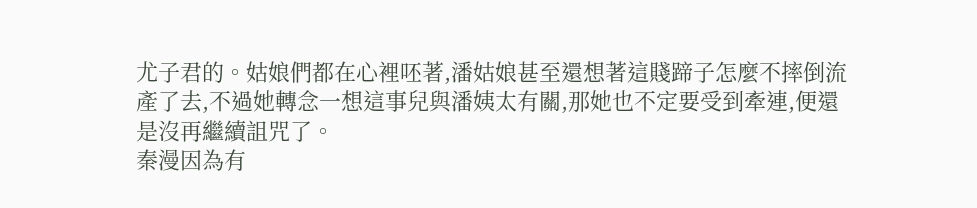尤子君的。姑娘們都在心裡呸著,潘姑娘甚至還想著這賤蹄子怎麼不摔倒流產了去,不過她轉念一想這事兒與潘姨太有關,那她也不定要受到牽連,便還是沒再繼續詛咒了。
秦漫因為有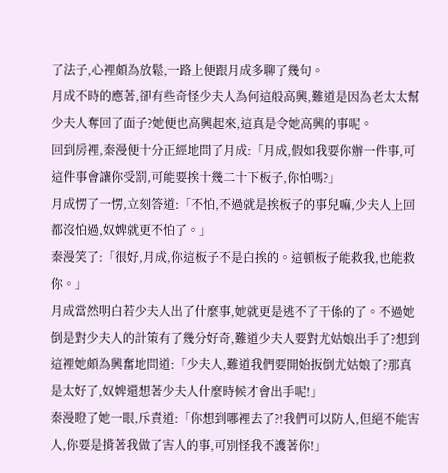了法子,心裡頗為放鬆,一路上便跟月成多聊了幾句。
月成不時的應著,卻有些奇怪少夫人為何這般高興,難道是因為老太太幫少夫人奪回了面子?她便也高興起來,這真是令她高興的事呢。
回到房裡,秦漫便十分正經地問了月成:「月成,假如我要你辦一件事,可這件事會讓你受罰,可能要挨十幾二十下板子,你怕嗎?」
月成愣了一愣,立刻答道:「不怕,不過就是挨板子的事兒嘛,少夫人上回都沒怕過,奴婢就更不怕了。」
秦漫笑了:「很好,月成,你這板子不是白挨的。這頓板子能救我,也能救你。」
月成當然明白若少夫人出了什麼事,她就更是逃不了干係的了。不過她倒是對少夫人的計策有了幾分好奇,難道少夫人要對尤姑娘出手了?想到這裡她頗為興奮地問道:「少夫人,難道我們要開始扳倒尤姑娘了?那真是太好了,奴婢還想著少夫人什麼時候才會出手呢!」
秦漫瞪了她一眼,斥責道:「你想到哪裡去了?!我們可以防人,但絕不能害人,你要是揹著我做了害人的事,可別怪我不護著你!」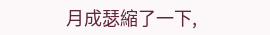月成瑟縮了一下,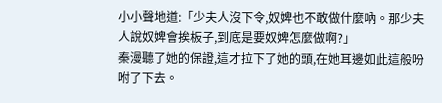小小聲地道:「少夫人沒下令,奴婢也不敢做什麼吶。那少夫人說奴婢會挨板子,到底是要奴婢怎麼做啊?」
秦漫聽了她的保證,這才拉下了她的頭,在她耳邊如此這般吩咐了下去。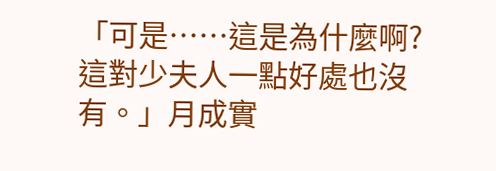「可是……這是為什麼啊?這對少夫人一點好處也沒有。」月成實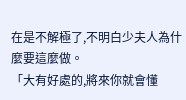在是不解極了,不明白少夫人為什麼要這麼做。
「大有好處的,將來你就會懂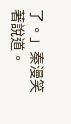了。」秦漫笑著說道。